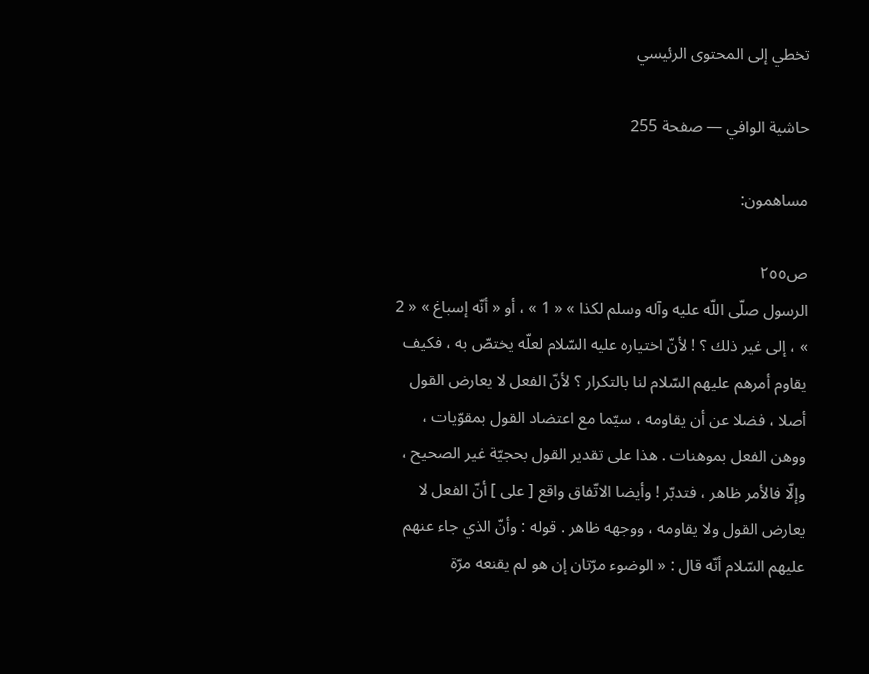تخطي إلى المحتوى الرئيسي

حاشية الوافي — صفحة 255

مساهمون:

ص٢٥٥
الرسول صلّى اللّه عليه وآله وسلم لكذا » « 1 » ، أو « أنّه إسباغ » « 2 » ، إلى غير ذلك ؟ ! لأنّ اختياره عليه السّلام لعلّه يختصّ به ، فكيف يقاوم أمرهم عليهم السّلام لنا بالتكرار ؟ لأنّ الفعل لا يعارض القول أصلا ، فضلا عن أن يقاومه ، سيّما مع اعتضاد القول بمقوّيات ، ووهن الفعل بموهنات . هذا على تقدير القول بحجيّة غير الصحيح ، وإلّا فالأمر ظاهر ، فتدبّر ! وأيضا الاتّفاق واقع [ على ] أنّ الفعل لا يعارض القول ولا يقاومه ، ووجهه ظاهر . قوله : وأنّ الذي جاء عنهم عليهم السّلام أنّه قال : « الوضوء مرّتان إن هو لم يقنعه مرّة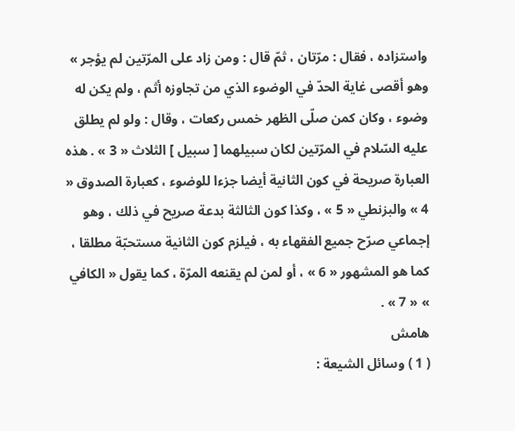واستزاده ، فقال : مرّتان ، ثمّ قال : ومن زاد على المرّتين لم يؤجر » وهو أقصى غاية الحدّ في الوضوء الذي من تجاوزه أثم ، ولم يكن له وضوء ، وكان كمن صلّى الظهر خمس ركعات ، وقال : ولو لم يطلق عليه السّلام في المرّتين لكان سبيلهما [ سبيل ] الثلاث « 3 » . هذه العبارة صريحة في كون الثانية أيضا جزءا للوضوء ، كعبارة الصدوق « 4 » والبزنطي « 5 » ، وكذا كون الثالثة بدعة صريح في ذلك ، وهو إجماعي صرّح جميع الفقهاء به ، فيلزم كون الثانية مستحبّة مطلقا ، كما هو المشهور « 6 » ، أو لمن لم يقنعه المرّة ، كما يقول « الكافي » « 7 » .
هامش
( 1 ) وسائل الشيعة :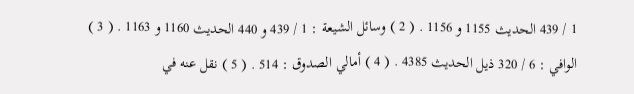1 / 439 الحديث 1155 و 1156 . ( 2 ) وسائل الشيعة : 1 / 439 و 440 الحديث 1160 و 1163 . ( 3 ) الوافي : 6 / 320 ذيل الحديث 4385 . ( 4 ) أمالي الصدوق : 514 . ( 5 ) نقل عنه في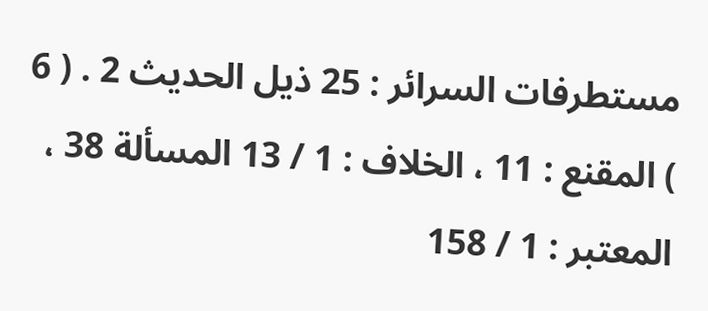مستطرفات السرائر : 25 ذيل الحديث 2 . ( 6 ) المقنع : 11 ، الخلاف : 1 / 13 المسألة 38 ، المعتبر : 1 / 158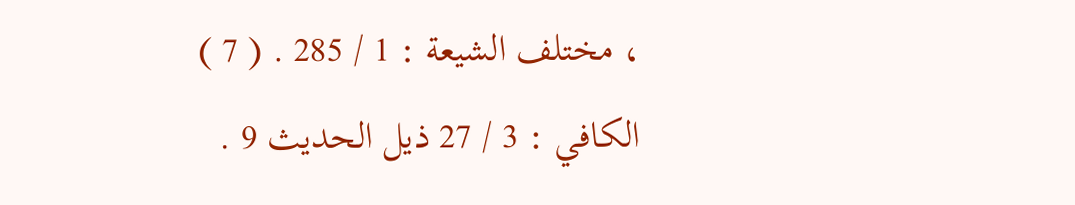، مختلف الشيعة : 1 / 285 . ( 7 ) الكافي : 3 / 27 ذيل الحديث 9 .